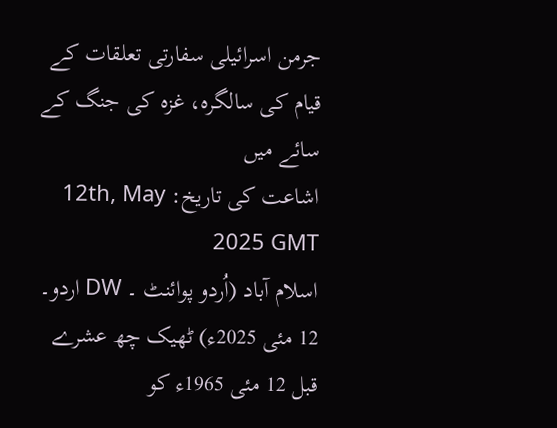جرمن اسرائیلی سفارتی تعلقات کے قیام کی سالگرہ، غزہ کی جنگ کے سائے میں
اشاعت کی تاریخ: 12th, May 2025 GMT
اسلام آباد (اُردو پوائنٹ ۔ DW اردو۔ 12 مئی 2025ء) ٹھیک چھ عشرے قبل 12 مئی 1965ء کو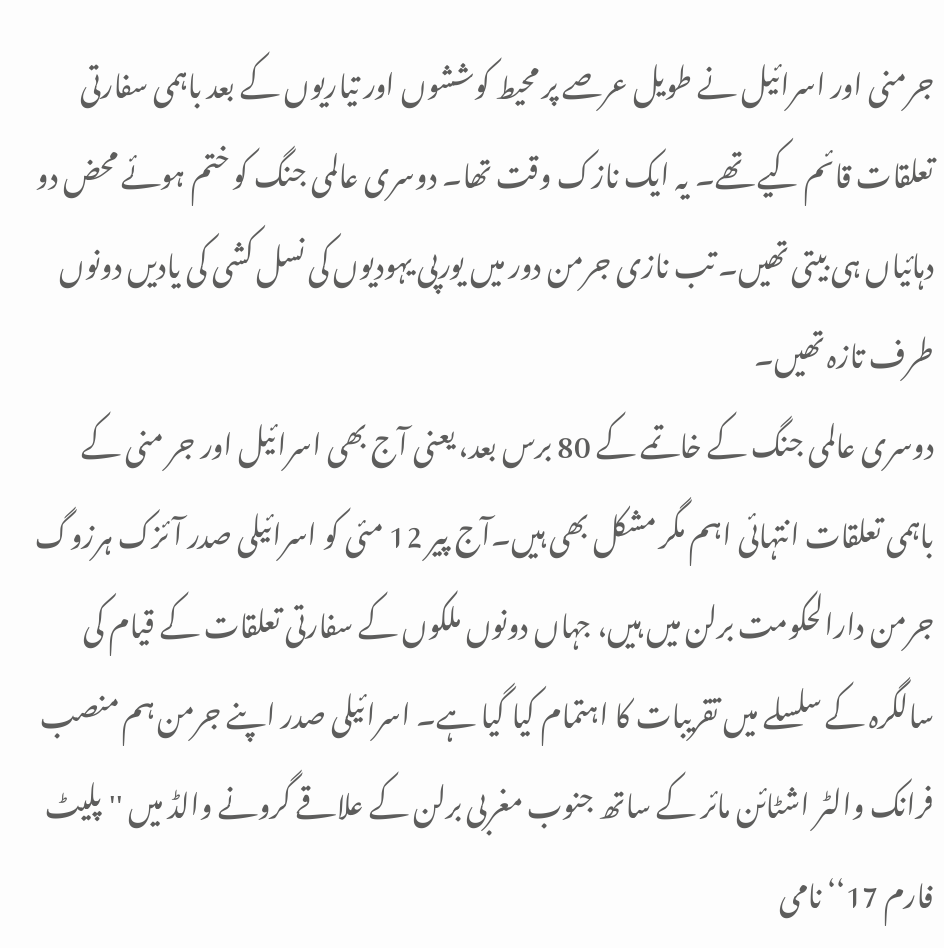جرمنی اور اسرائیل نے طویل عرصے پر محیط کوششوں اور تیاریوں کے بعد باہمی سفارتی تعلقات قائم کیے تھے۔ یہ ایک نازک وقت تھا۔ دوسری عالمی جنگ کو ختم ہوئے محض دو دہائیاں ہی بیتی تھیں۔ تب نازی جرمن دور میں یورپی یہودیوں کی نسل کشی کی یادیں دونوں طرف تازہ تھیں۔
دوسری عالمی جنگ کے خاتمے کے 80 برس بعد، یعنی آج بھی اسرائیل اور جر منی کے باہمی تعلقات انتہائی اہم مگر مشکل بھی ہیں۔آج پیر 12 مئی کو اسرائیلی صدر آئزک ہرزوگ جرمن دارالحکومت برلن میں ہیں، جہاں دونوں ملکوں کے سفارتی تعلقات کے قیام کی سالگرہ کے سلسلے میں تقریبات کا اہتمام کیا گیا ہے۔ اسرائیلی صدر اپنے جرمن ہم منصب فرانک والٹر اشٹائن مائر کے ساتھ جنوب مغربی برلن کے علاقے گرونے والڈ میں ''پلیٹ فارم 17‘‘ نامی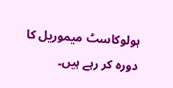ہولوکاسٹ میموریل کا دورہ کر رہے ہیں۔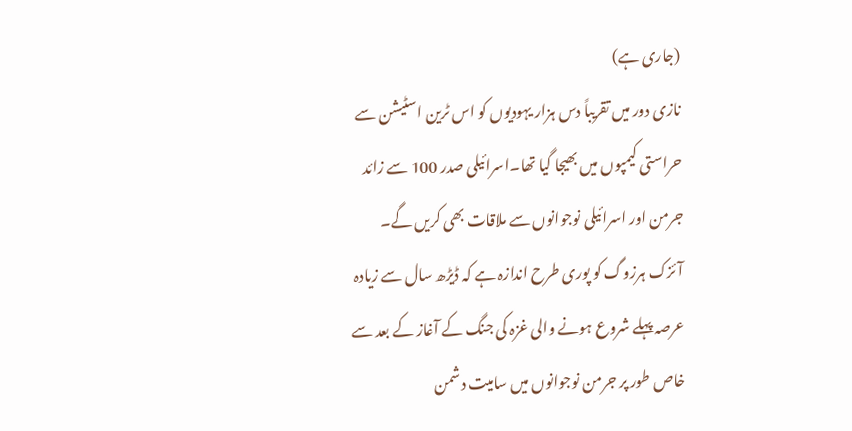(جاری ہے)
نازی دور میں تقریباً دس ہزار یہودیوں کو اس ٹرین اسٹیشن سے حراستی کیمپوں میں بھیجا گیا تھا۔اسرائیلی صدر 100 سے زائد جرمن اور اسرائیلی نوجوانوں سے ملاقات بھی کریں گے۔ آئزک ہرزوگ کو پوری طرح اندازہ ہے کہ ڈیڑھ سال سے زیادہ عرصہ پہلے شروع ہونے والی غزہ کی جنگ کے آغاز کے بعد سے خاص طور پر جرمن نوجوانوں میں سامیت دشمن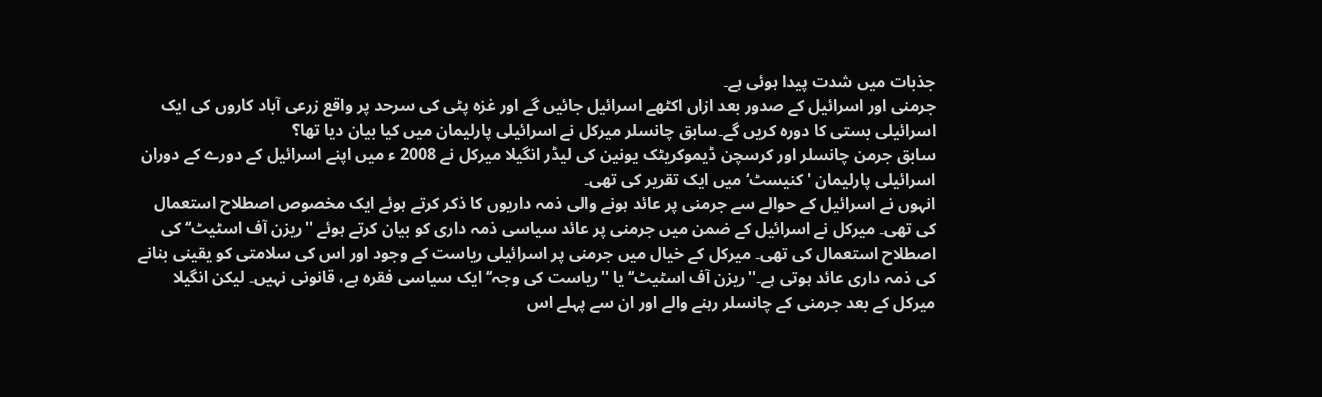جذبات میں شدت پیدا ہوئی ہے۔
جرمنی اور اسرائیل کے صدور بعد ازاں اکٹھے اسرائیل جائیں گے اور غزہ پٹی کی سرحد پر واقع زرعی آباد کاروں کی ایک اسرائیلی بستی کا دورہ کریں گے۔سابق چانسلر میرکل نے اسرائیلی پارلیمان میں کیا بیان دیا تھا؟
سابق جرمن چانسلر اور کرسچن ڈیموکریٹک یونین کی لیڈر انگیلا میرکل نے 2008 ء میں اپنے اسرائیل کے دورے کے دوران اسرائیلی پارلیمان 'کنیسٹ‘ میں ایک تقریر کی تھی۔
انہوں نے اسرائیل کے حوالے سے جرمنی پر عائد ہونے والی ذمہ داریوں کا ذکر کرتے ہوئے ایک مخصوص اصطلاح استعمال کی تھی۔ میرکل نے اسرائیل کے ضمن میں جرمنی پر عائد سیاسی ذمہ داری کو بیان کرتے ہوئے ''ریزن آف اسٹیٹ‘‘ کی اصطلاح استعمال کی تھی۔ میرکل کے خیال میں جرمنی پر اسرائیلی ریاست کے وجود اور اس کی سلامتی کو یقینی بنانے کی ذمہ داری عائد ہوتی ہے۔''ریزن آف اسٹیٹ‘‘ یا ''ریاست کی وجہ‘‘ ایک سیاسی فقرہ ہے، قانونی نہیں۔ لیکن انگیلا میرکل کے بعد جرمنی کے چانسلر رہنے والے اور ان سے پہلے اس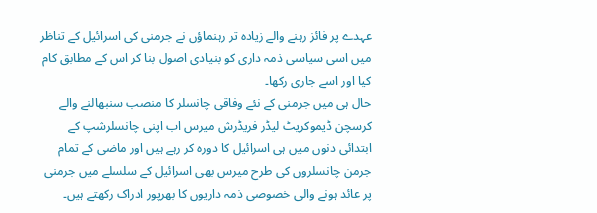عہدے پر فائز رہنے والے زیادہ تر رہنماؤں نے جرمنی کی اسرائیل کے تناظر میں اسی سیاسی ذمہ داری کو بنیادی اصول بنا کر اس کے مطابق کام کیا اور اسے جاری رکھا۔
حال ہی میں جرمنی کے نئے وفاقی چانسلر کا منصب سنبھالنے والے کرسچن ڈیموکریٹ لیڈر فریڈرش میرس اب اپنی چانسلرشپ کے ابتدائی دنوں میں ہی اسرائیل کا دورہ کر رہے ہیں اور ماضی کے تمام جرمن چانسلروں کی طرح میرس بھی اسرائیل کے سلسلے میں جرمنی پر عائد ہونے والی خصوصی ذمہ داریوں کا بھرپور ادراک رکھتے ہیں۔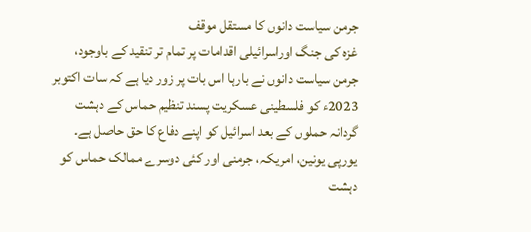جرمن سیاست دانوں کا مستقل موقف
غزہ کی جنگ اوراسرائیلی اقدامات پر تمام تر تنقید کے باوجود، جرمن سیاست دانوں نے بارہا اس بات پر زور دیا ہے کہ سات اکتوبر 2023ء کو فلسطینی عسکریت پسند تنظیم حماس کے دہشت گردانہ حملوں کے بعد اسرائیل کو اپنے دفاع کا حق حاصل ہے۔ یورپی یونین، امریکہ، جرمنی اور کئی دوسرے ممالک حماس کو دہشت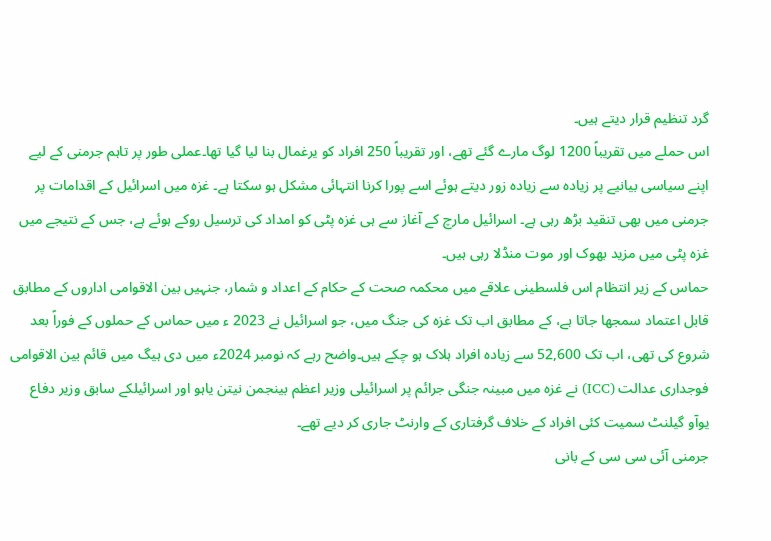گرد تنظیم قرار دیتے ہیں۔
اس حملے میں تقریباً 1200 لوگ مارے گئے تھے، اور تقریباً 250 افراد کو یرغمال بنا لیا گیا تھا۔عملی طور پر تاہم جرمنی کے لیے اپنے سیاسی بیانیے پر زیادہ سے زیادہ زور دیتے ہوئے اسے پورا کرنا انتہائی مشکل ہو سکتا ہے۔ غزہ میں اسرائیل کے اقدامات پر جرمنی میں بھی تنقید بڑھ رہی ہے۔ اسرائیل مارچ کے آغاز سے ہی غزہ پٹی کو امداد کی ترسیل روکے ہوئے ہے، جس کے نتیجے میں غزہ پٹی میں مزید بھوک اور موت منڈلا رہی ہیں۔
حماس کے زیر انتظام اس فلسطینی علاقے میں محکمہ صحت کے حکام کے اعداد و شمار، جنہیں بین الاقوامی اداروں کے مطابق قابل اعتماد سمجھا جاتا ہے، کے مطابق اب تک غزہ کی جنگ میں، جو اسرائیل نے 2023 ء میں حماس کے حملوں کے فوراً بعد شروع کی تھی، اب تک 52,600 سے زیادہ افراد ہلاک ہو چکے ہیں۔واضح رہے کہ نومبر 2024ء میں دی ہیگ میں قائم بین الاقوامی فوجداری عدالت (ICC) نے غزہ میں مبینہ جنگی جرائم پر اسرائیلی وزیر اعظم بینجمن نیتن یاہو اور اسرائیلکے سابق وزیر دفاع یوآو گیلنٹ سمیت کئی افراد کے خلاف گرفتاری کے وارنٹ جاری کر دیے تھے۔
جرمنی آئی سی سی کے بانی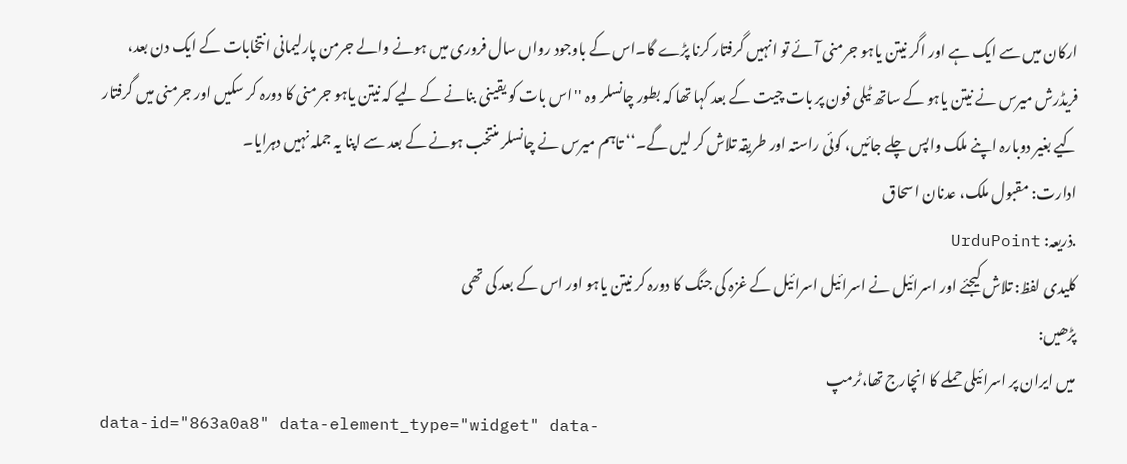ارکان میں سے ایک ہے اور اگر نیتن یاہو جرمنی آئے تو انہیں گرفتار کرنا پڑے گا۔اس کے باوجود رواں سال فروری میں ہونے والے جرمن پارلیمانی انتخابات کے ایک دن بعد، فریڈرش میرس نے نیتن یاہو کے ساتھ ٹیلی فون پر بات چیت کے بعد کہا تھا کہ بطور چانسلر وہ ''اس بات کو یقینی بنانے کے لیے کہ نیتن یاہو جرمنی کا دورہ کر سکیں اور جرمنی میں گرفتار کیے بغیر دوبارہ اپنے ملک واپس چلے جائیں، کوئی راستہ اور طریقہ تلاش کر لیں گے۔‘‘ تاہم میرس نے چانسلر منتخب ہونے کے بعد سے اپنا یہ جملہ نہیں دہرایا۔
ادارت: مقبول ملک، عدنان اسحاق
.ذریعہ: UrduPoint
کلیدی لفظ: تلاش کیجئے اور اسرائیل نے اسرائیل اسرائیل کے غزہ کی جنگ کا دورہ کر نیتن یاہو اور اس کے بعد کی تھی
پڑھیں:
میں ایران پر اسرائیلی حملے کا انچارج تھا،ٹرمپ
data-id="863a0a8" data-element_type="widget" data-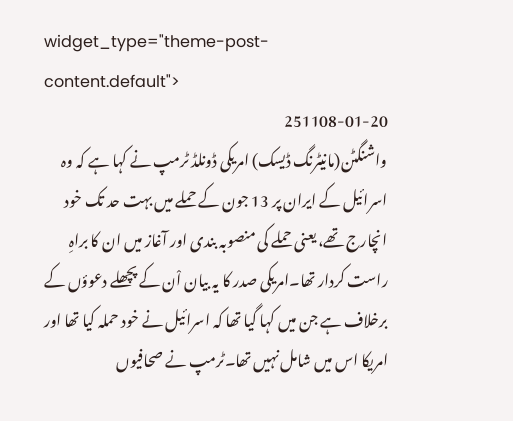widget_type="theme-post-content.default">
251108-01-20
واشنگٹن(مانیٹرنگ ڈیسک) امریکی ڈونلڈ ٹرمپ نے کہا ہے کہ وہ اسرائیل کے ایران پر 13 جون کے حملے میں بہت حد تک خود انچارج تھے، یعنی حملے کی منصوبہ بندی اور آغاز میں ان کا براہِ راست کردار تھا۔امریکی صدر کا یہ بیان اْن کے پچھلے دعوؤں کے برخلاف ہے جن میں کہا گیا تھا کہ اسرائیل نے خود حملہ کیا تھا اور امریکا اس میں شامل نہیں تھا۔ٹرمپ نے صحافیوں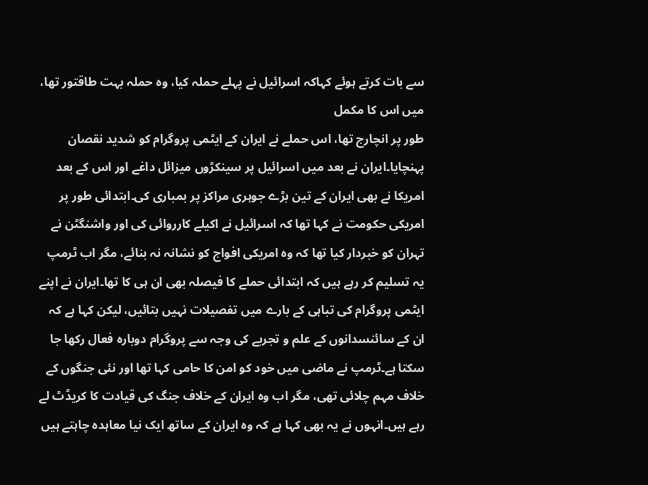سے بات کرتے ہوئے کہاکہ اسرائیل نے پہلے حملہ کیا، وہ حملہ بہت طاقتور تھا، میں اس کا مکمل
طور پر انچارج تھا، اس حملے نے ایران کے ایٹمی پروگرام کو شدید نقصان پہنچایا۔ایران نے بعد میں اسرائیل پر سینکڑوں میزائل داغے اور اس کے بعد امریکا نے بھی ایران کے تین بڑے جوہری مراکز پر بمباری کی۔ابتدائی طور پر امریکی حکومت نے کہا تھا کہ اسرائیل نے اکیلے کارروائی کی اور واشنگٹن نے تہران کو خبردار کیا تھا کہ وہ امریکی افواج کو نشانہ نہ بنائے، مگر اب ٹرمپ یہ تسلیم کر رہے ہیں کہ ابتدائی حملے کا فیصلہ بھی ان ہی کا تھا۔ایران نے اپنے ایٹمی پروگرام کی تباہی کے بارے میں تفصیلات نہیں بتائیں، لیکن کہا ہے کہ ان کے سائنسدانوں کے علم و تجربے کی وجہ سے پروگرام دوبارہ فعال رکھا جا سکتا ہے۔ٹرمپ نے ماضی میں خود کو امن کا حامی کہا تھا اور نئی جنگوں کے خلاف مہم چلائی تھی، مگر اب وہ ایران کے خلاف جنگ کی قیادت کا کریڈٹ لے رہے ہیں۔انہوں نے یہ بھی کہا ہے کہ وہ ایران کے ساتھ ایک نیا معاہدہ چاہتے ہیں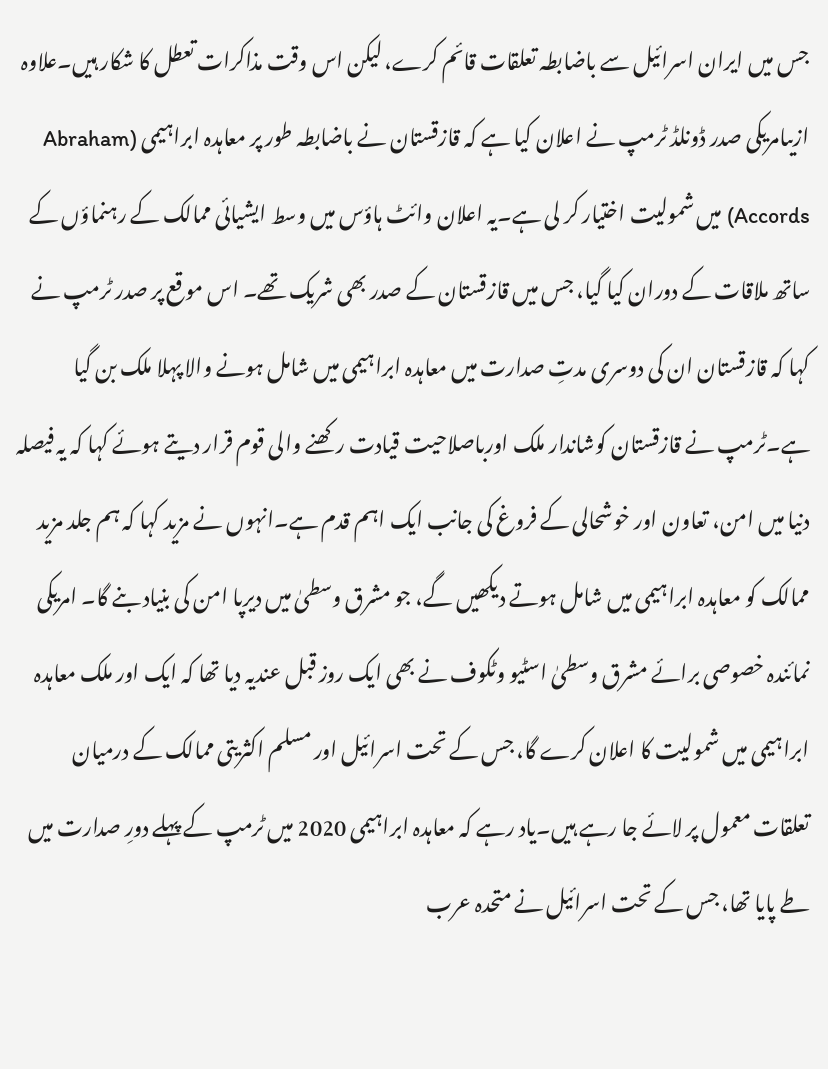جس میں ایران اسرائیل سے باضابطہ تعلقات قائم کرے، لیکن اس وقت مذاکرات تعطل کا شکار ہیں۔علاوہ ازیںامریکی صدر ڈونلڈ ٹرمپ نے اعلان کیا ہے کہ قازقستان نے باضابطہ طور پر معاہدہ ابراہیمی (Abraham Accords) میں شمولیت اختیار کر لی ہے۔یہ اعلان وائٹ ہاؤس میں وسط ایشیائی ممالک کے رہنماؤں کے ساتھ ملاقات کے دوران کیا گیا، جس میں قازقستان کے صدر بھی شریک تھے۔ اس موقع پر صدر ٹرمپ نے کہا کہ قازقستان ان کی دوسری مدتِ صدارت میں معاہدہ ابراہیمی میں شامل ہونے والا پہلا ملک بن گیا ہے۔ٹرمپ نے قازقستان کوشاندار ملک اورباصلاحیت قیادت رکھنے والی قوم قرار دیتے ہوئے کہا کہ یہ فیصلہ دنیا میں امن، تعاون اور خوشحالی کے فروغ کی جانب ایک اہم قدم ہے۔انہوں نے مزید کہا کہ ہم جلد مزید ممالک کو معاہدہ ابراہیمی میں شامل ہوتے دیکھیں گے، جو مشرق وسطیٰ میں دیرپا امن کی بنیاد بنے گا۔ امریکی نمائندہ خصوصی برائے مشرق وسطیٰ اسٹیو وٹکوف نے بھی ایک روز قبل عندیہ دیا تھا کہ ایک اور ملک معاہدہ ابراہیمی میں شمولیت کا اعلان کرے گا، جس کے تحت اسرائیل اور مسلم اکثریتی ممالک کے درمیان تعلقات معمول پر لائے جا رہے ہیں۔یاد رہے کہ معاہدہ ابراہیمی 2020 میں ٹرمپ کے پہلے دورِ صدارت میں طے پایا تھا، جس کے تحت اسرائیل نے متحدہ عرب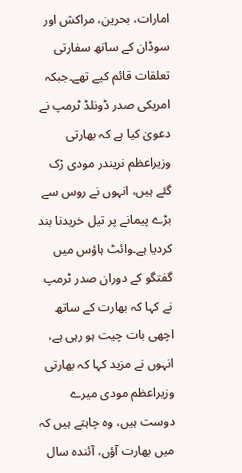امارات، بحرین، مراکش اور سوڈان کے ساتھ سفارتی تعلقات قائم کیے تھے۔جبکہ امریکی صدر ڈونلڈ ٹرمپ نے دعویٰ کیا ہے کہ بھارتی وزیراعظم نریندر مودی رْک گئے ہیں، انہوں نے روس سے بڑے پیمانے پر تیل خریدنا بند کردیا ہے۔وائٹ ہاؤس میں گفتگو کے دوران صدر ٹرمپ نے کہا کہ بھارت کے ساتھ اچھی بات چیت ہو رہی ہے، انہوں نے مزید کہا کہ بھارتی وزیراعظم مودی میرے دوست ہیں، وہ چاہتے ہیں کہ میں بھارت آؤں، آئندہ سال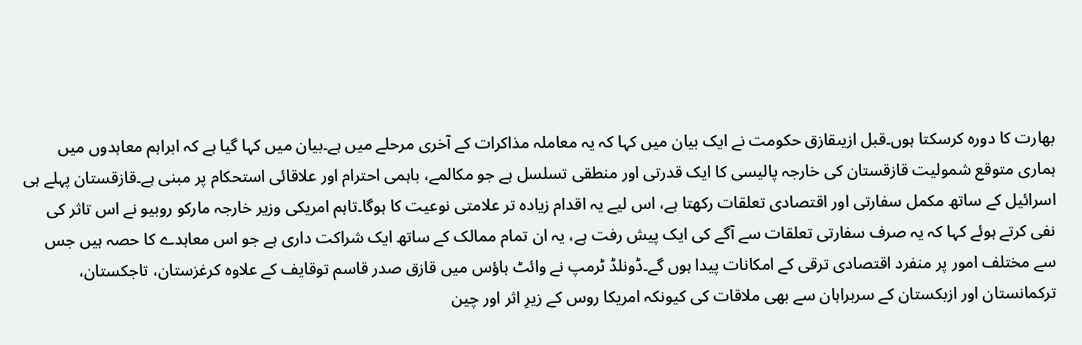بھارت کا دورہ کرسکتا ہوں۔قبل ازیںقازق حکومت نے ایک بیان میں کہا کہ یہ معاملہ مذاکرات کے آخری مرحلے میں ہے۔بیان میں کہا گیا ہے کہ ابراہم معاہدوں میں ہماری متوقع شمولیت قازقستان کی خارجہ پالیسی کا ایک قدرتی اور منطقی تسلسل ہے جو مکالمے، باہمی احترام اور علاقائی استحکام پر مبنی ہے۔قازقستان پہلے ہی اسرائیل کے ساتھ مکمل سفارتی اور اقتصادی تعلقات رکھتا ہے، اس لیے یہ اقدام زیادہ تر علامتی نوعیت کا ہوگا۔تاہم امریکی وزیر خارجہ مارکو روبیو نے اس تاثر کی نفی کرتے ہوئے کہا کہ یہ صرف سفارتی تعلقات سے آگے کی ایک پیش رفت ہے، یہ ان تمام ممالک کے ساتھ ایک شراکت داری ہے جو اس معاہدے کا حصہ ہیں جس سے مختلف امور پر منفرد اقتصادی ترقی کے امکانات پیدا ہوں گے۔ڈونلڈ ٹرمپ نے وائٹ ہاؤس میں قازق صدر قاسم توقایف کے علاوہ کرغزستان، تاجکستان، ترکمانستان اور ازبکستان کے سربراہان سے بھی ملاقات کی کیونکہ امریکا روس کے زیرِ اثر اور چین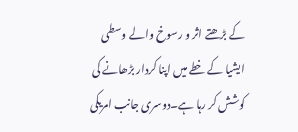کے بڑھتے اثر و رسوخ والے وسطی ایشیا کے خطے میں اپنا کردار بڑھانے کی کوشش کر رہا ہے۔دوسری جانب امریکی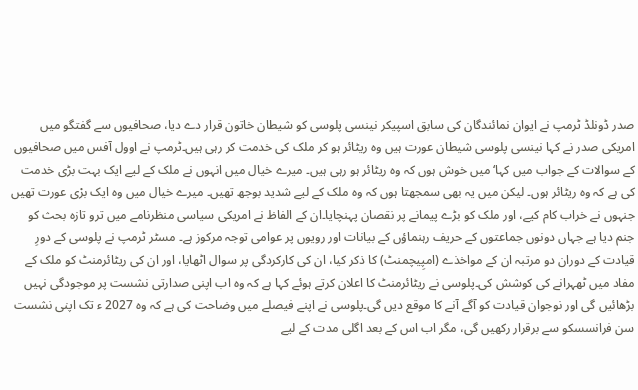صدر ڈونلڈ ٹرمپ نے ایوان نمائندگان کی سابق اسپیکر نینسی پلوسی کو شیطان خاتون قرار دے دیا، صحافیوں سے گفتگو میں امریکی صدر نے کہا نینسی پلوسی شیطان عورت ہیں وہ ریٹائر ہو کر ملک کی خدمت کر رہی ہیں۔ٹرمپ نے اوول آفس میں صحافیوں کے سوالات کے جواب میں کہا‘میں خوش ہوں کہ وہ ریٹائر ہو رہی ہیں۔ میرے خیال میں انہوں نے ملک کے لیے ایک بہت بڑی خدمت کی ہے کہ وہ ریٹائر ہوں۔ لیکن میں یہ بھی سمجھتا ہوں کہ وہ ملک کے لیے شدید بوجھ تھیں۔ میرے خیال میں وہ ایک برْی عورت تھیں جنہوں نے خراب کام کیے، اور ملک کو بڑے پیمانے پر نقصان پہنچایا۔ان کے الفاظ نے امریکی سیاسی منظرنامے میں ترو تازہ بحث کو جنم دیا ہے جہاں دونوں جماعتوں کے حریف رہنماؤں کے بیانات اور رویوں پر عوامی توجہ مرکوز ہے۔ مسٹر ٹرمپ نے پلوسی کے دورِ قیادت کے دوران دو مرتبہ ان کے مواخذے (امپِیچمنٹ) کا ذکر کیا، ان کی کارکردگی پر سوال اٹھایا، اور ان کی ریٹائرمنٹ کو ملک کے مفاد میں ٹھہرانے کی کوشش کی۔پلوسی نے ریٹائرمنٹ کا اعلان کرتے ہوئے کہا ہے کہ وہ اب اپنی صدارتی نشست پر موجودگی نہیں بڑھائیں گی اور نوجوان قیادت کو آگے آنے کا موقع دیں گی۔پلوسی نے اپنے فیصلے میں وضاحت کی ہے کہ وہ 2027 ء تک اپنی نشست سن فرانسسکو سے برقرار رکھیں گی، مگر اب اس کے بعد اگلی مدت کے لیے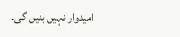امیدوار نہیں بنیں گی۔